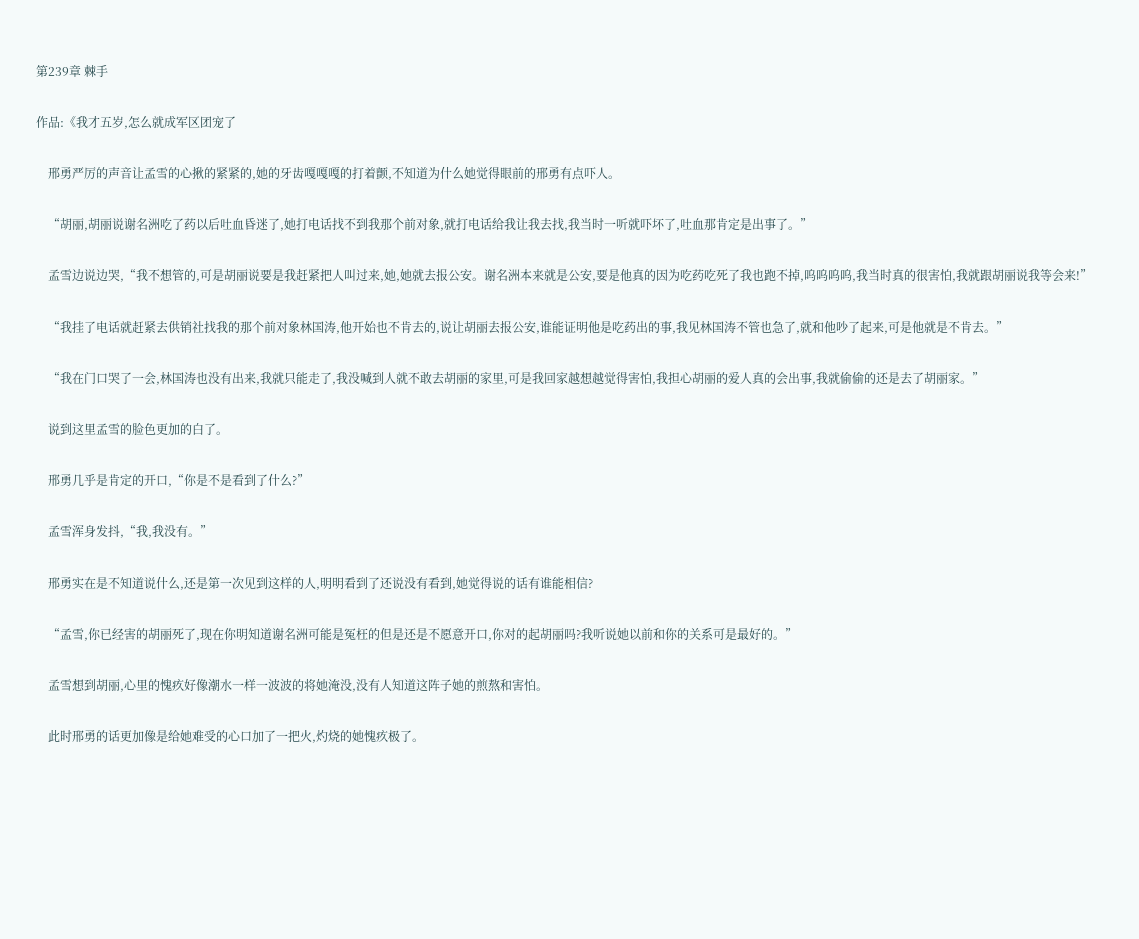第239章 棘手

作品:《我才五岁,怎么就成军区团宠了

    邢勇严厉的声音让孟雪的心揪的紧紧的,她的牙齿嘎嘎嘎的打着颤,不知道为什么她觉得眼前的邢勇有点吓人。

    “胡丽,胡丽说谢名洲吃了药以后吐血昏迷了,她打电话找不到我那个前对象,就打电话给我让我去找,我当时一听就吓坏了,吐血那肯定是出事了。”

    孟雪边说边哭,“我不想管的,可是胡丽说要是我赶紧把人叫过来,她,她就去报公安。谢名洲本来就是公安,要是他真的因为吃药吃死了我也跑不掉,呜呜呜呜,我当时真的很害怕,我就跟胡丽说我等会来!”

    “我挂了电话就赶紧去供销社找我的那个前对象林国涛,他开始也不肯去的,说让胡丽去报公安,谁能证明他是吃药出的事,我见林国涛不管也急了,就和他吵了起来,可是他就是不肯去。”

    “我在门口哭了一会,林国涛也没有出来,我就只能走了,我没喊到人就不敢去胡丽的家里,可是我回家越想越觉得害怕,我担心胡丽的爱人真的会出事,我就偷偷的还是去了胡丽家。”

    说到这里孟雪的脸色更加的白了。

    邢勇几乎是肯定的开口,“你是不是看到了什么?”

    孟雪浑身发抖,“我,我没有。”

    邢勇实在是不知道说什么,还是第一次见到这样的人,明明看到了还说没有看到,她觉得说的话有谁能相信?

    “孟雪,你已经害的胡丽死了,现在你明知道谢名洲可能是冤枉的但是还是不愿意开口,你对的起胡丽吗?我听说她以前和你的关系可是最好的。”

    孟雪想到胡丽,心里的愧疚好像潮水一样一波波的将她淹没,没有人知道这阵子她的煎熬和害怕。

    此时邢勇的话更加像是给她难受的心口加了一把火,灼烧的她愧疚极了。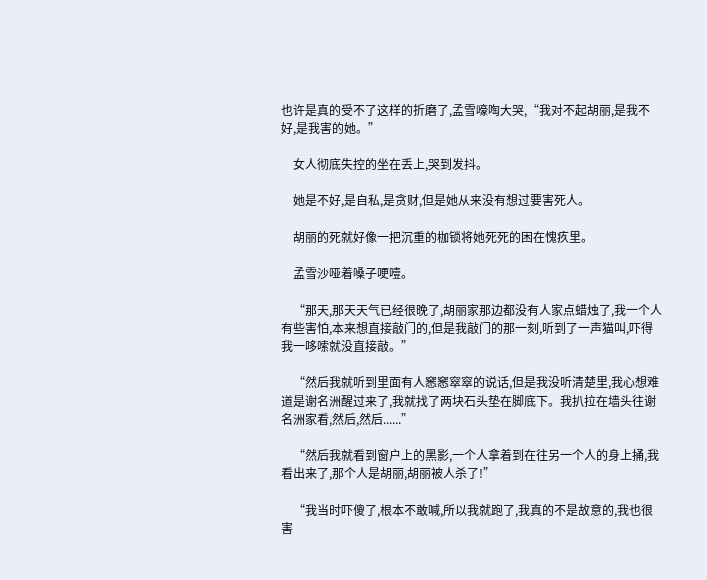也许是真的受不了这样的折磨了,孟雪嚎啕大哭,“我对不起胡丽,是我不好,是我害的她。”

    女人彻底失控的坐在丢上,哭到发抖。

    她是不好,是自私,是贪财,但是她从来没有想过要害死人。

    胡丽的死就好像一把沉重的枷锁将她死死的困在愧疚里。

    孟雪沙哑着嗓子哽噎。

    “那天,那天天气已经很晚了,胡丽家那边都没有人家点蜡烛了,我一个人有些害怕,本来想直接敲门的,但是我敲门的那一刻,听到了一声猫叫,吓得我一哆嗦就没直接敲。”

    “然后我就听到里面有人窸窸窣窣的说话,但是我没听清楚里,我心想难道是谢名洲醒过来了,我就找了两块石头垫在脚底下。我扒拉在墙头往谢名洲家看,然后,然后......”

    “然后我就看到窗户上的黑影,一个人拿着到在往另一个人的身上捅,我看出来了,那个人是胡丽,胡丽被人杀了!”

    “我当时吓傻了,根本不敢喊,所以我就跑了,我真的不是故意的,我也很害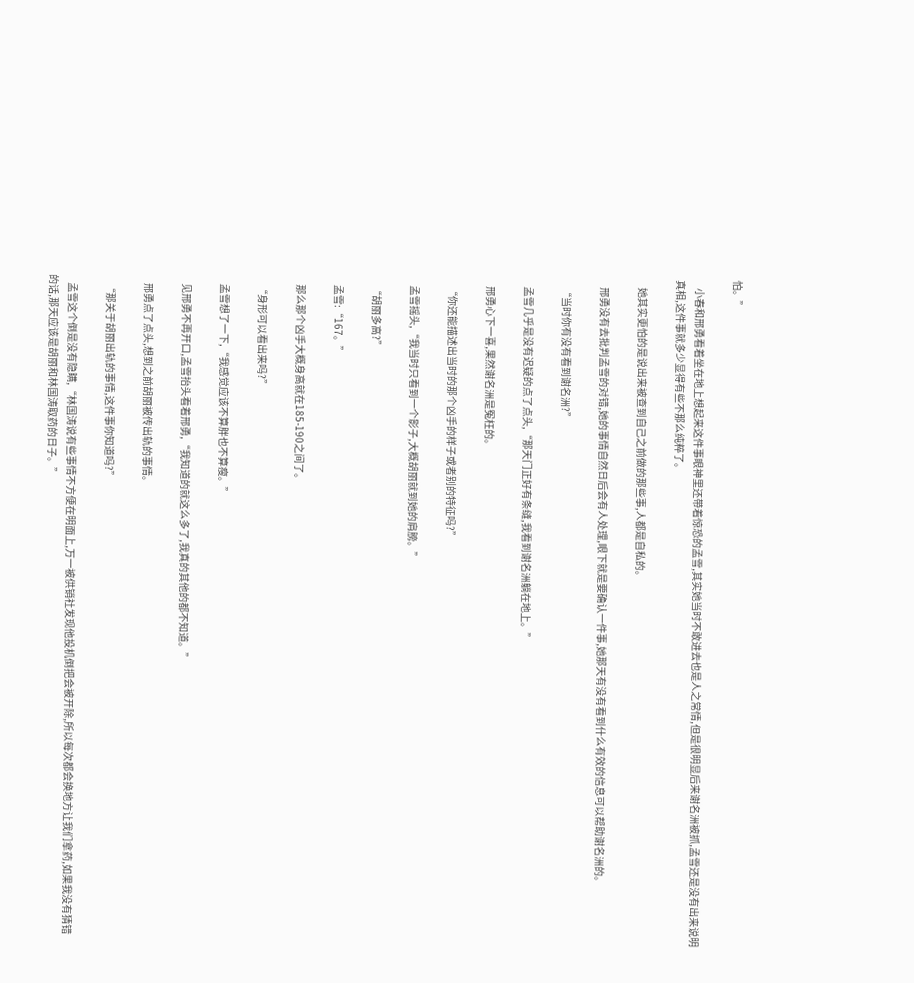怕。”

    小春和邢勇看着坐在地上想起来这件事眼神里还带着惊恐的孟雪,其实她当时不敢进去也是人之常情,但是很明显后来谢名洲被抓,孟雪还是没有出来说明真相,这件事就多少显得有些不那么纯粹了。

    她其实更怕的是说出来被查到自己之前做的那些事,人都是自私的。

    邢勇没有去批判孟雪的对错,她的事情自然日后会有人处理,眼下就是要确认一件事,她那天有没有看到什么有效的信息可以帮助谢名洲的。

    “当时你有没有看到谢名洲?”

    孟雪几乎是没有迟疑的点了点头,“那天门正好有条缝,我看到谢名洲躺在地上。”

    邢勇心下一喜,果然谢名洲是冤枉的。

    “你还能描述出当时的那个凶手的样子或者别的特征吗?”

    孟雪摇头,“我当时只看到一个影子,大概胡丽就到她的肩膀。”

    “胡丽多高?”

    孟雪:“167。”

    那么那个凶手大概身高就在185-190之间了。

    “身形可以看出来吗?”

    孟雪想了一下,“我感觉应该不算胖也不算瘦。”

    见邢勇不再开口,孟雪抬头看着邢勇,“我知道的就这么多了,我真的其他的都不知道。”

    邢勇点了点头,想到之前胡丽被传出轨的事情。

    “那关于胡丽出轨的事情,这件事你知道吗?”

    孟雪这个倒是没有隐瞒,“林国涛说有些事情不方便在明面上,万一被供销社发现他投机倒把会被开除,所以每次都会换地方让我们拿药,如果我没有猜错的话,那天应该是胡丽和林国涛取药的日子。”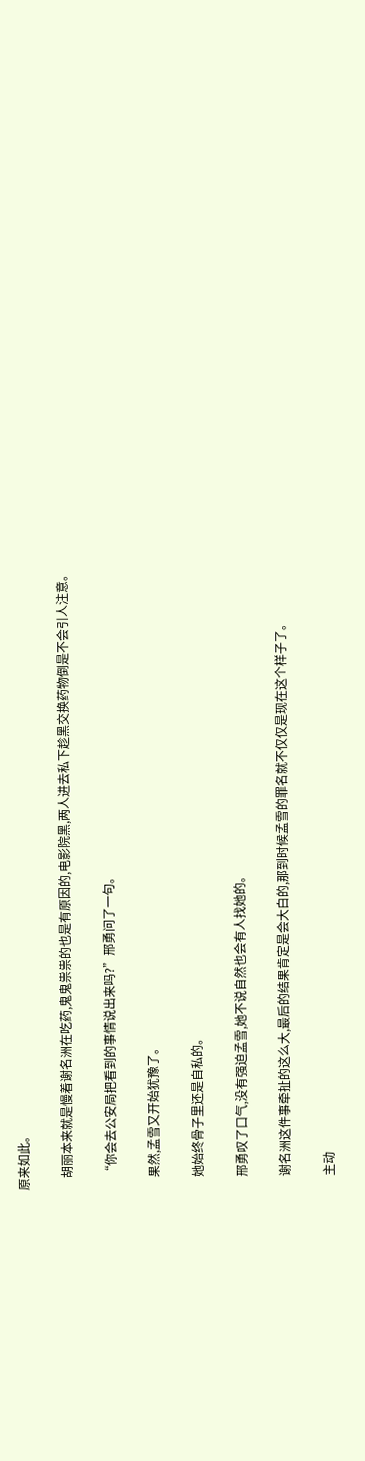原来如此。

    胡丽本来就是慢着谢名洲在吃药,鬼鬼祟祟的也是有原因的,电影院黑,两人进去私下趁黑交换药物倒是不会引人注意。

    “你会去公安局把看到的事情说出来吗?”邢勇问了一句。

    果然,孟雪又开始犹豫了。

    她始终骨子里还是自私的。

    邢勇叹了口气,没有强迫孟雪,她不说自然也会有人找她的。

    谢名洲这件事牵扯的这么大,最后的结果肯定是会大白的,那到时候孟雪的罪名就不仅仅是现在这个样子了。

    主动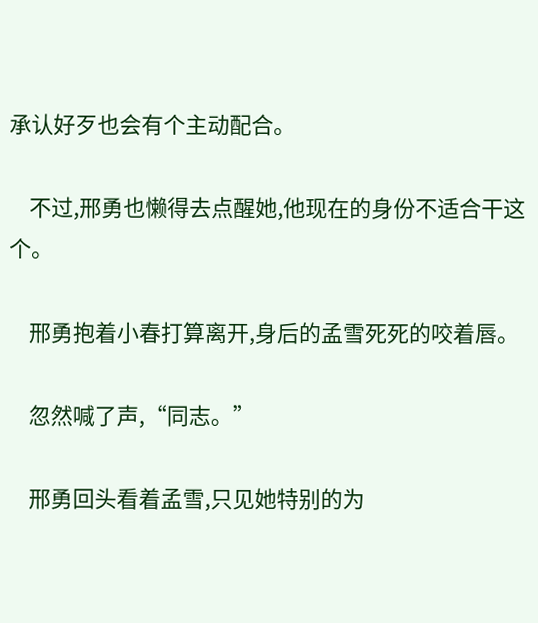承认好歹也会有个主动配合。

    不过,邢勇也懒得去点醒她,他现在的身份不适合干这个。

    邢勇抱着小春打算离开,身后的孟雪死死的咬着唇。

    忽然喊了声,“同志。”

    邢勇回头看着孟雪,只见她特别的为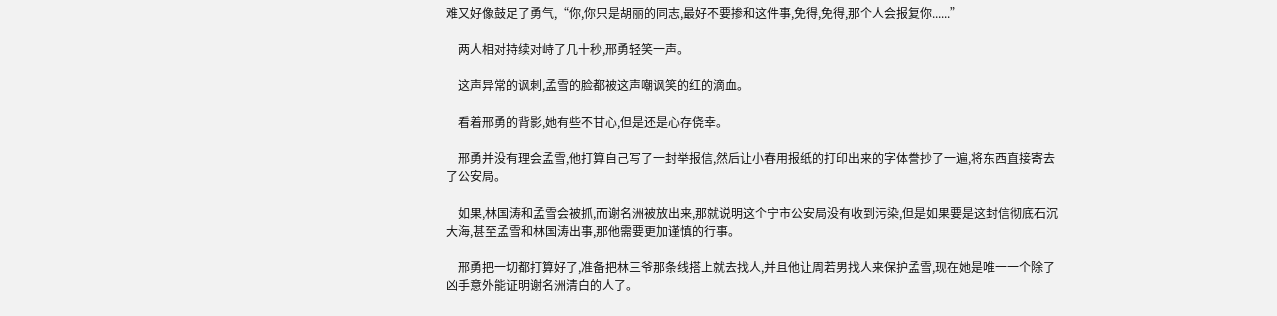难又好像鼓足了勇气,“你,你只是胡丽的同志,最好不要掺和这件事,免得,免得,那个人会报复你......”

    两人相对持续对峙了几十秒,邢勇轻笑一声。

    这声异常的讽刺,孟雪的脸都被这声嘲讽笑的红的滴血。

    看着邢勇的背影,她有些不甘心,但是还是心存侥幸。

    邢勇并没有理会孟雪,他打算自己写了一封举报信,然后让小春用报纸的打印出来的字体誊抄了一遍,将东西直接寄去了公安局。

    如果,林国涛和孟雪会被抓,而谢名洲被放出来,那就说明这个宁市公安局没有收到污染,但是如果要是这封信彻底石沉大海,甚至孟雪和林国涛出事,那他需要更加谨慎的行事。

    邢勇把一切都打算好了,准备把林三爷那条线搭上就去找人,并且他让周若男找人来保护孟雪,现在她是唯一一个除了凶手意外能证明谢名洲清白的人了。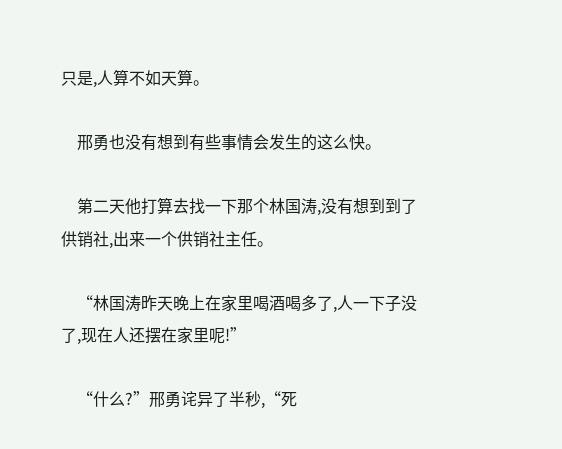只是,人算不如天算。

    邢勇也没有想到有些事情会发生的这么快。

    第二天他打算去找一下那个林国涛,没有想到到了供销社,出来一个供销社主任。

    “林国涛昨天晚上在家里喝酒喝多了,人一下子没了,现在人还摆在家里呢!”

    “什么?”邢勇诧异了半秒,“死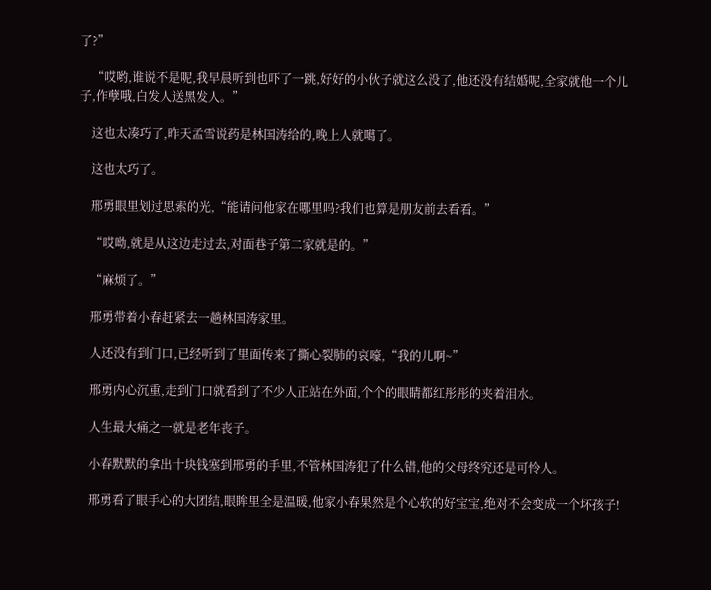了?”

    “哎哟,谁说不是呢,我早晨听到也吓了一跳,好好的小伙子就这么没了,他还没有结婚呢,全家就他一个儿子,作孽哦,白发人送黑发人。”

    这也太凑巧了,昨天孟雪说药是林国涛给的,晚上人就噶了。

    这也太巧了。

    邢勇眼里划过思索的光,“能请问他家在哪里吗?我们也算是朋友前去看看。”

    “哎呦,就是从这边走过去,对面巷子第二家就是的。”

    “麻烦了。”

    邢勇带着小春赶紧去一趟林国涛家里。

    人还没有到门口,已经听到了里面传来了撕心裂肺的哀嚎,“我的儿啊~”

    邢勇内心沉重,走到门口就看到了不少人正站在外面,个个的眼睛都红彤彤的夹着泪水。

    人生最大痛之一就是老年丧子。

    小春默默的拿出十块钱塞到邢勇的手里,不管林国涛犯了什么错,他的父母终究还是可怜人。

    邢勇看了眼手心的大团结,眼眸里全是温暖,他家小春果然是个心软的好宝宝,绝对不会变成一个坏孩子!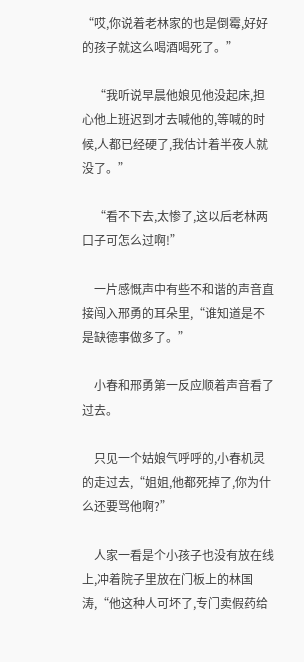“哎,你说着老林家的也是倒霉,好好的孩子就这么喝酒喝死了。”

    “我听说早晨他娘见他没起床,担心他上班迟到才去喊他的,等喊的时候,人都已经硬了,我估计着半夜人就没了。”

    “看不下去,太惨了,这以后老林两口子可怎么过啊!”

    一片感慨声中有些不和谐的声音直接闯入邢勇的耳朵里,“谁知道是不是缺德事做多了。”

    小春和邢勇第一反应顺着声音看了过去。

    只见一个姑娘气呼呼的,小春机灵的走过去,“姐姐,他都死掉了,你为什么还要骂他啊?”

    人家一看是个小孩子也没有放在线上,冲着院子里放在门板上的林国涛,“他这种人可坏了,专门卖假药给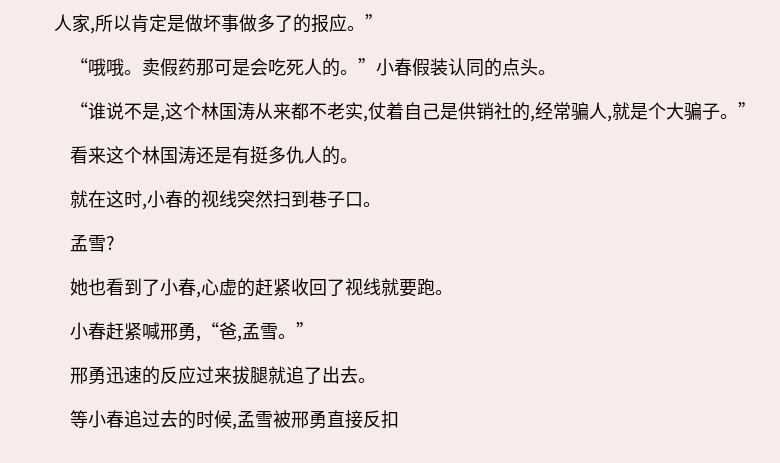人家,所以肯定是做坏事做多了的报应。”

    “哦哦。卖假药那可是会吃死人的。”小春假装认同的点头。

    “谁说不是,这个林国涛从来都不老实,仗着自己是供销社的,经常骗人,就是个大骗子。”

    看来这个林国涛还是有挺多仇人的。

    就在这时,小春的视线突然扫到巷子口。

    孟雪?

    她也看到了小春,心虚的赶紧收回了视线就要跑。

    小春赶紧喊邢勇,“爸,孟雪。”

    邢勇迅速的反应过来拔腿就追了出去。

    等小春追过去的时候,孟雪被邢勇直接反扣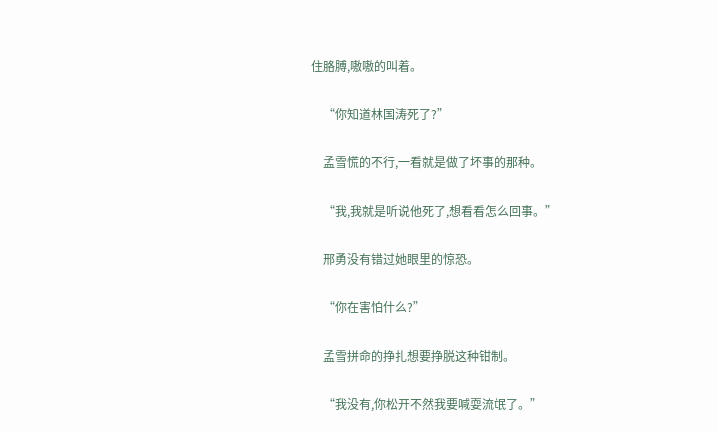住胳膊,嗷嗷的叫着。

    “你知道林国涛死了?”

    孟雪慌的不行,一看就是做了坏事的那种。

    “我,我就是听说他死了,想看看怎么回事。”

    邢勇没有错过她眼里的惊恐。

    “你在害怕什么?”

    孟雪拼命的挣扎想要挣脱这种钳制。

    “我没有,你松开不然我要喊耍流氓了。”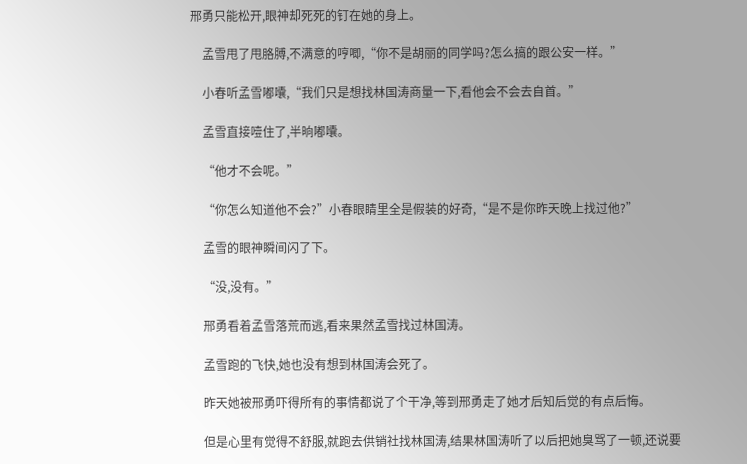邢勇只能松开,眼神却死死的钉在她的身上。

    孟雪甩了甩胳膊,不满意的哼唧,“你不是胡丽的同学吗?怎么搞的跟公安一样。”

    小春听孟雪嘟囔,“我们只是想找林国涛商量一下,看他会不会去自首。”

    孟雪直接噎住了,半晌嘟囔。

    “他才不会呢。”

    “你怎么知道他不会?”小春眼睛里全是假装的好奇,“是不是你昨天晚上找过他?”

    孟雪的眼神瞬间闪了下。

    “没,没有。”

    邢勇看着孟雪落荒而逃,看来果然孟雪找过林国涛。

    孟雪跑的飞快,她也没有想到林国涛会死了。

    昨天她被邢勇吓得所有的事情都说了个干净,等到邢勇走了她才后知后觉的有点后悔。

    但是心里有觉得不舒服,就跑去供销社找林国涛,结果林国涛听了以后把她臭骂了一顿,还说要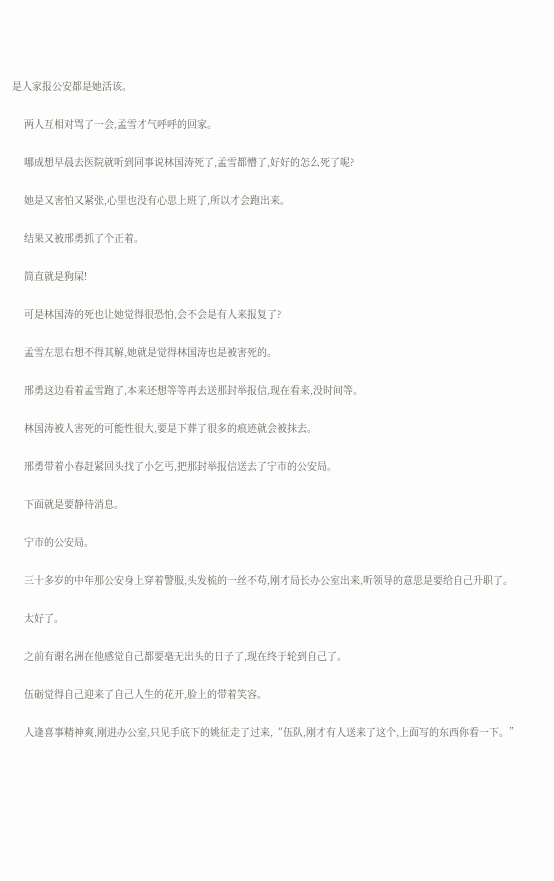是人家报公安都是她活该。

    两人互相对骂了一会,孟雪才气呼呼的回家。

    哪成想早晨去医院就听到同事说林国涛死了,孟雪都懵了,好好的怎么死了呢?

    她是又害怕又紧张,心里也没有心思上班了,所以才会跑出来。

    结果又被邢勇抓了个正着。

    简直就是狗屎!

    可是林国涛的死也让她觉得很恐怕,会不会是有人来报复了?

    孟雪左思右想不得其解,她就是觉得林国涛也是被害死的。

    邢勇这边看着孟雪跑了,本来还想等等再去送那封举报信,现在看来,没时间等。

    林国涛被人害死的可能性很大,要是下葬了很多的痕迹就会被抹去。

    邢勇带着小春赶紧回头找了小乞丐,把那封举报信送去了宁市的公安局。

    下面就是要静待消息。

    宁市的公安局。

    三十多岁的中年那公安身上穿着警服,头发梳的一丝不苟,刚才局长办公室出来,听领导的意思是要给自己升职了。

    太好了。

    之前有谢名洲在他感觉自己都要毫无出头的日子了,现在终于轮到自己了。

    伍砺觉得自己迎来了自己人生的花开,脸上的带着笑容。

    人逢喜事精神爽,刚进办公室,只见手底下的姚征走了过来,“伍队,刚才有人送来了这个,上面写的东西你看一下。”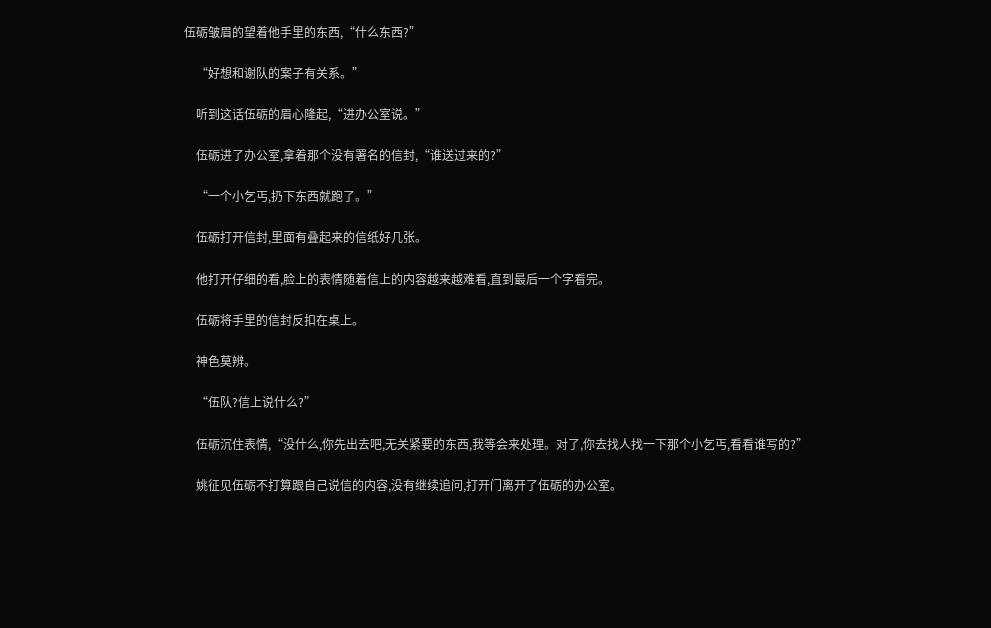伍砺皱眉的望着他手里的东西,“什么东西?”

    “好想和谢队的案子有关系。”

    听到这话伍砺的眉心隆起,“进办公室说。”

    伍砺进了办公室,拿着那个没有署名的信封,“谁送过来的?”

    “一个小乞丐,扔下东西就跑了。”

    伍砺打开信封,里面有叠起来的信纸好几张。

    他打开仔细的看,脸上的表情随着信上的内容越来越难看,直到最后一个字看完。

    伍砺将手里的信封反扣在桌上。

    神色莫辨。

    “伍队?信上说什么?”

    伍砺沉住表情,“没什么,你先出去吧,无关紧要的东西,我等会来处理。对了,你去找人找一下那个小乞丐,看看谁写的?”

    姚征见伍砺不打算跟自己说信的内容,没有继续追问,打开门离开了伍砺的办公室。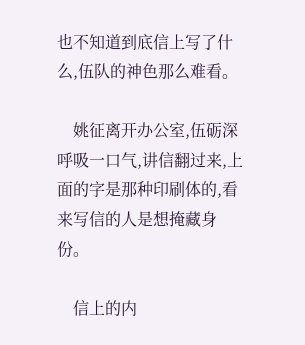也不知道到底信上写了什么,伍队的神色那么难看。

    姚征离开办公室,伍砺深呼吸一口气,讲信翻过来,上面的字是那种印刷体的,看来写信的人是想掩藏身份。

    信上的内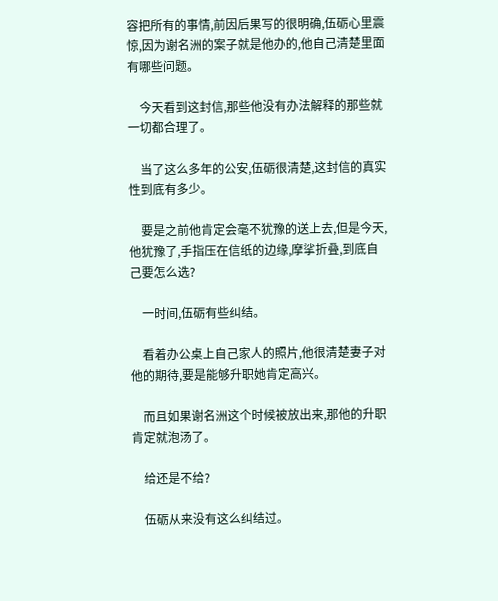容把所有的事情,前因后果写的很明确,伍砺心里震惊,因为谢名洲的案子就是他办的,他自己清楚里面有哪些问题。

    今天看到这封信,那些他没有办法解释的那些就一切都合理了。

    当了这么多年的公安,伍砺很清楚,这封信的真实性到底有多少。

    要是之前他肯定会毫不犹豫的送上去,但是今天,他犹豫了,手指压在信纸的边缘,摩挲折叠,到底自己要怎么选?

    一时间,伍砺有些纠结。

    看着办公桌上自己家人的照片,他很清楚妻子对他的期待,要是能够升职她肯定高兴。

    而且如果谢名洲这个时候被放出来,那他的升职肯定就泡汤了。

    给还是不给?

    伍砺从来没有这么纠结过。